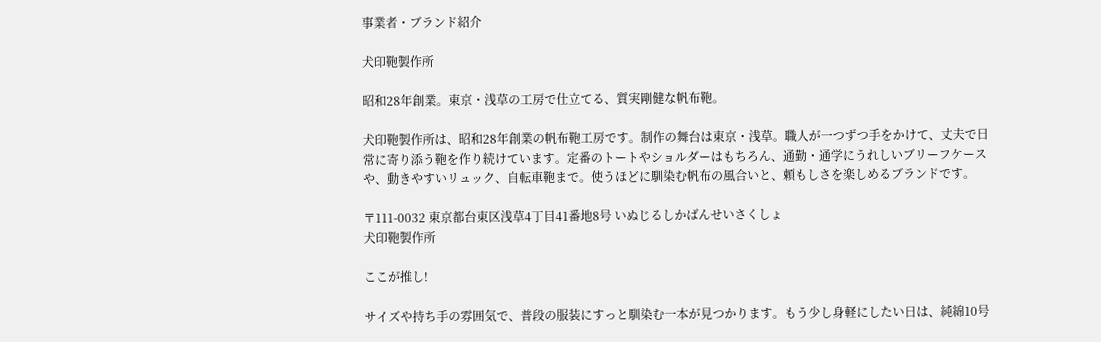事業者・ブランド紹介

犬印鞄製作所

昭和28年創業。東京・浅草の工房で仕立てる、質実剛健な帆布鞄。

犬印鞄製作所は、昭和28年創業の帆布鞄工房です。制作の舞台は東京・浅草。職人が一つずつ手をかけて、丈夫で日常に寄り添う鞄を作り続けています。定番のトートやショルダーはもちろん、通勤・通学にうれしいブリーフケースや、動きやすいリュック、自転車鞄まで。使うほどに馴染む帆布の風合いと、頼もしさを楽しめるブランドです。

〒111-0032 東京都台東区浅草4丁目41番地8号 いぬじるしかばんせいさくしょ
犬印鞄製作所

ここが推し!

サイズや持ち手の雰囲気で、普段の服装にすっと馴染む一本が見つかります。もう少し身軽にしたい日は、純綿10号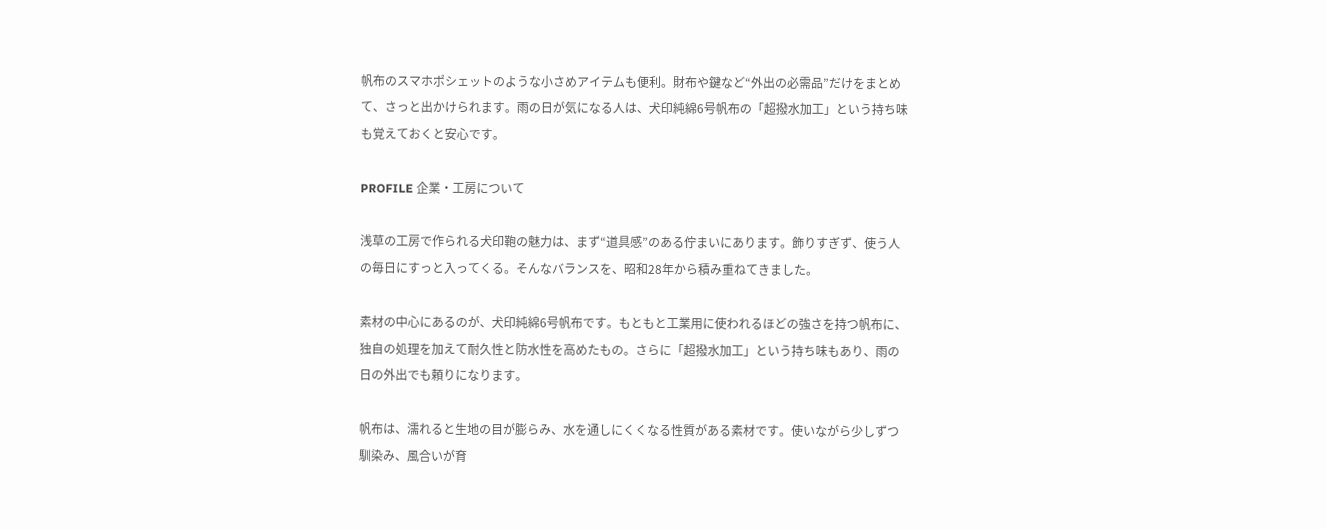帆布のスマホポシェットのような小さめアイテムも便利。財布や鍵など“外出の必需品”だけをまとめて、さっと出かけられます。雨の日が気になる人は、犬印純綿6号帆布の「超撥水加工」という持ち味も覚えておくと安心です。

PROFILE 企業・工房について

浅草の工房で作られる犬印鞄の魅力は、まず“道具感”のある佇まいにあります。飾りすぎず、使う人の毎日にすっと入ってくる。そんなバランスを、昭和28年から積み重ねてきました。

素材の中心にあるのが、犬印純綿6号帆布です。もともと工業用に使われるほどの強さを持つ帆布に、独自の処理を加えて耐久性と防水性を高めたもの。さらに「超撥水加工」という持ち味もあり、雨の日の外出でも頼りになります。

帆布は、濡れると生地の目が膨らみ、水を通しにくくなる性質がある素材です。使いながら少しずつ馴染み、風合いが育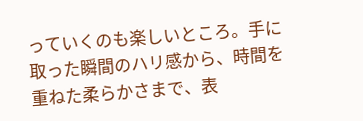っていくのも楽しいところ。手に取った瞬間のハリ感から、時間を重ねた柔らかさまで、表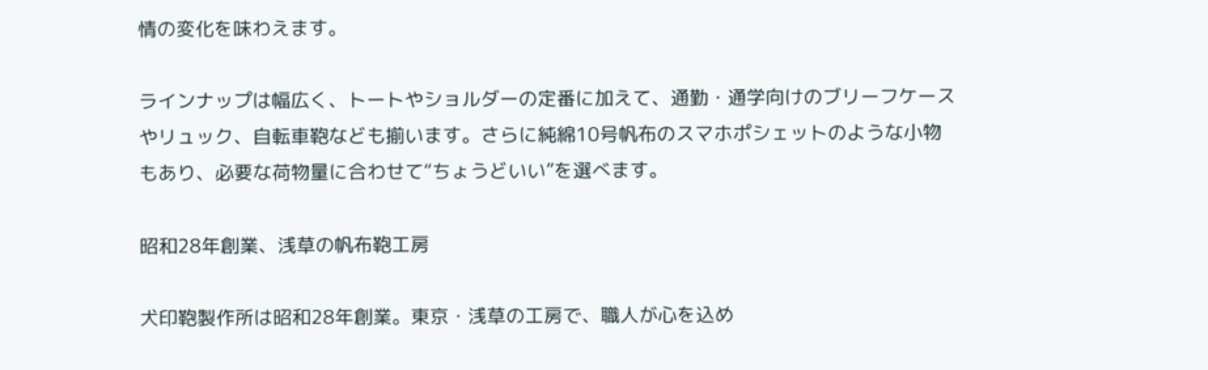情の変化を味わえます。

ラインナップは幅広く、トートやショルダーの定番に加えて、通勤・通学向けのブリーフケースやリュック、自転車鞄なども揃います。さらに純綿10号帆布のスマホポシェットのような小物もあり、必要な荷物量に合わせて“ちょうどいい”を選べます。

昭和28年創業、浅草の帆布鞄工房

犬印鞄製作所は昭和28年創業。東京・浅草の工房で、職人が心を込め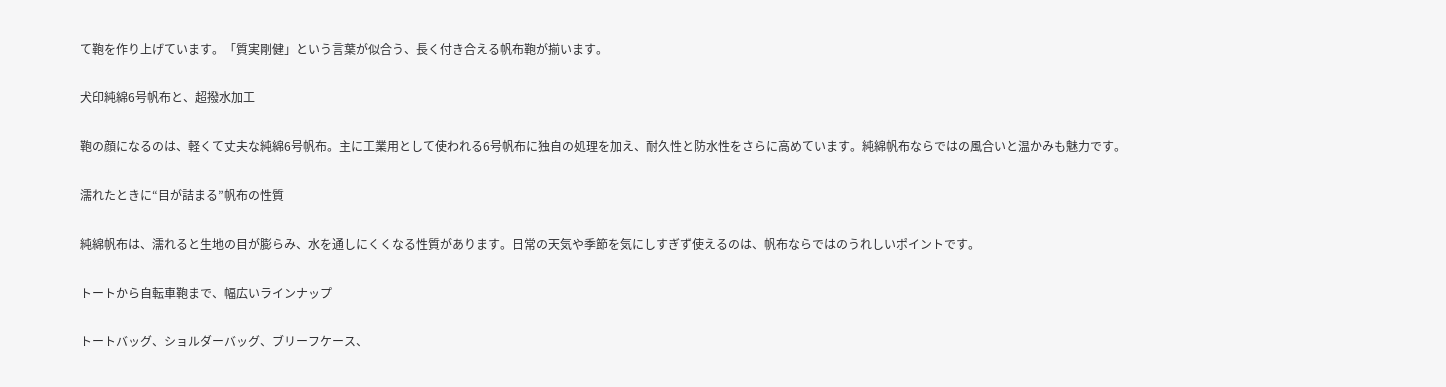て鞄を作り上げています。「質実剛健」という言葉が似合う、長く付き合える帆布鞄が揃います。

犬印純綿6号帆布と、超撥水加工

鞄の顔になるのは、軽くて丈夫な純綿6号帆布。主に工業用として使われる6号帆布に独自の処理を加え、耐久性と防水性をさらに高めています。純綿帆布ならではの風合いと温かみも魅力です。

濡れたときに“目が詰まる”帆布の性質

純綿帆布は、濡れると生地の目が膨らみ、水を通しにくくなる性質があります。日常の天気や季節を気にしすぎず使えるのは、帆布ならではのうれしいポイントです。

トートから自転車鞄まで、幅広いラインナップ

トートバッグ、ショルダーバッグ、ブリーフケース、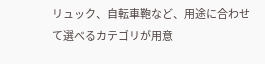リュック、自転車鞄など、用途に合わせて選べるカテゴリが用意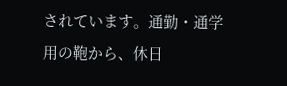されています。通勤・通学用の鞄から、休日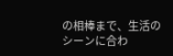の相棒まで、生活のシーンに合わ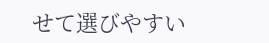せて選びやすい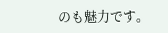のも魅力です。